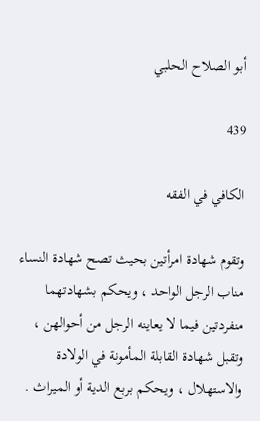أبو الصلاح الحلبي

439

الكافي في الفقه

وتقوم شهادة امرأتين بحيث تصح شهادة النساء مناب الرجل الواحد ، ويحكم بشهادتهما منفردتين فيما لا يعاينه الرجل من أحوالهن ، وتقبل شهادة القابلة المأمونة في الولادة والاستهلال ، ويحكم بربع الدية أو الميراث .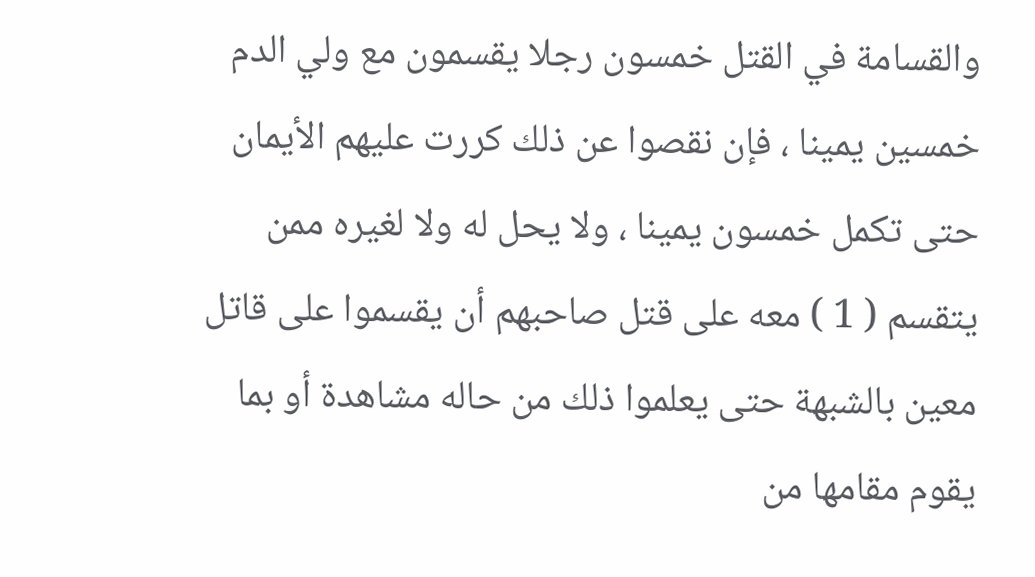والقسامة في القتل خمسون رجلا يقسمون مع ولي الدم خمسين يمينا ، فإن نقصوا عن ذلك كررت عليهم الأيمان حتى تكمل خمسون يمينا ، ولا يحل له ولا لغيره ممن يتقسم ( 1 ) معه على قتل صاحبهم أن يقسموا على قاتل معين بالشبهة حتى يعلموا ذلك من حاله مشاهدة أو بما يقوم مقامها من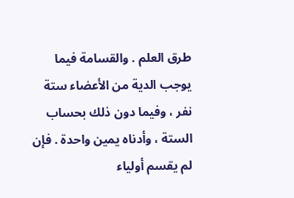طرق العلم . والقسامة فيما يوجب الدية من الأعضاء ستة نفر ، وفيما دون ذلك بحساب الستة ، وأدناه يمين واحدة . فإن لم يقسم أولياء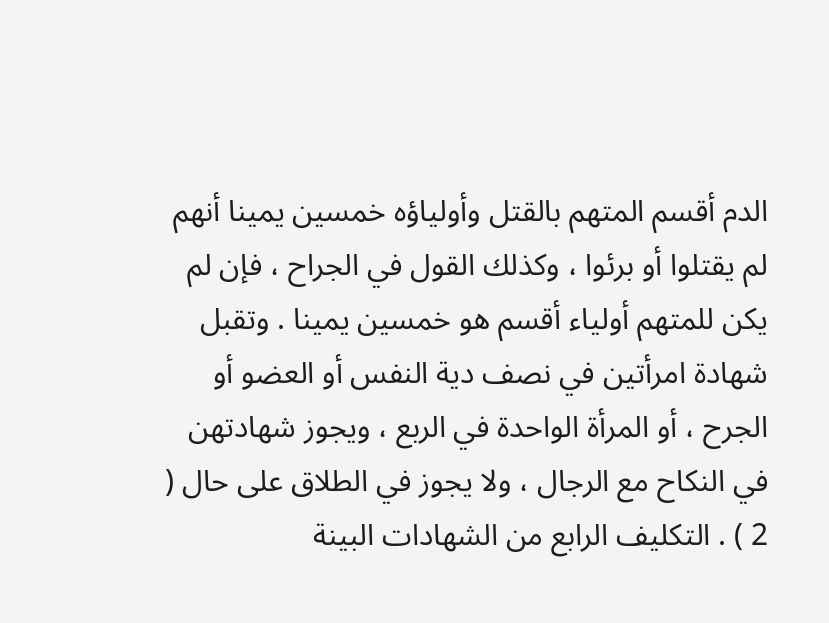الدم أقسم المتهم بالقتل وأولياؤه خمسين يمينا أنهم لم يقتلوا أو برئوا ، وكذلك القول في الجراح ، فإن لم يكن للمتهم أولياء أقسم هو خمسين يمينا . وتقبل شهادة امرأتين في نصف دية النفس أو العضو أو الجرح ، أو المرأة الواحدة في الربع ، ويجوز شهادتهن في النكاح مع الرجال ، ولا يجوز في الطلاق على حال ( 2 ) . التكليف الرابع من الشهادات البينة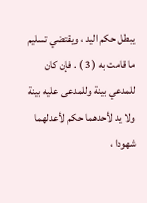يبطل حكم اليد ، ويقتضي تسليم ما قامت به ( 3 ) . فإن كان للمدعي بينة وللمدعى عليه بينة ولا يد لأحدهما حكم لأعدلهما شهودا ،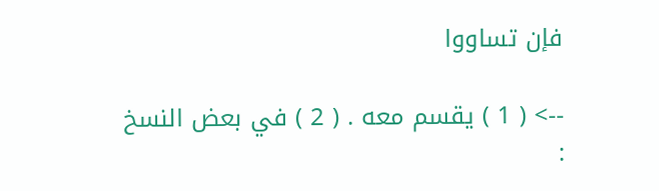فإن تساووا

--> ( 1 ) يقسم معه . ( 2 ) في بعض النسخ :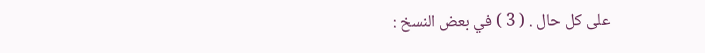على كل حال . ( 3 ) في بعض النسخ :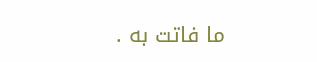ما فاتت به .